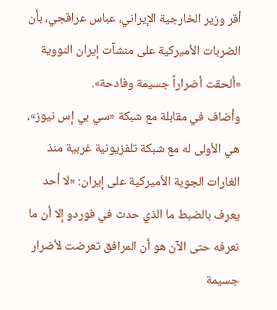أقر وزير الخارجية الإيراني، عباس عراقجي، بأن الضربات الأميركية على منشآت إيران النووية «ألحقت أضراراً جسيمة وفادحة».
وأضاف في مقابلة مع شبكة «سي بي إس نيوز»، هي الأولى له مع شبكة تلفزيونية غربية منذ الغارات الجوية الأميركية على إيران: «لا أحد يعرف بالضبط ما الذي حدث في فوردو إلا أن ما نعرفه حتى الآن هو أن المرافق تعرضت لأضرار جسيمة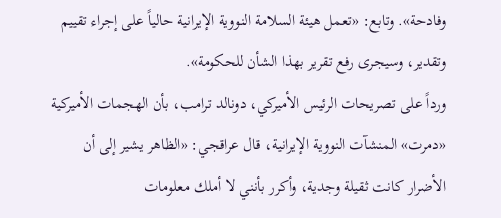وفادحة». وتابع: «تعمل هيئة السلامة النووية الإيرانية حالياً على إجراء تقييم وتقدير، وسيجرى رفع تقرير بهذا الشأن للحكومة».
ورداً على تصريحات الرئيس الأميركي، دونالد ترامب، بأن الهجمات الأميركية «دمرت» المنشآت النووية الإيرانية، قال عراقجي: «الظاهر يشير إلى أن الأضرار كانت ثقيلة وجدية، وأكرر بأنني لا أملك معلومات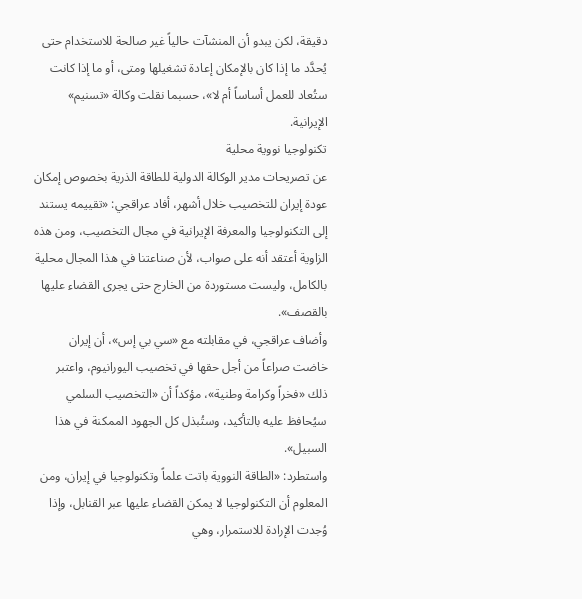دقيقة، لكن يبدو أن المنشآت حالياً غير صالحة للاستخدام حتى يُحدَّد ما إذا كان بالإمكان إعادة تشغيلها ومتى، أو ما إذا كانت ستُعاد للعمل أساساً أم لا»، حسبما نقلت وكالة «تسنيم» الإيرانية.
تكنولوجيا نووية محلية
عن تصريحات مدير الوكالة الدولية للطاقة الذرية بخصوص إمكان عودة إيران للتخصيب خلال أشهر، أفاد عراقجي: «تقييمه يستند إلى التكنولوجيا والمعرفة الإيرانية في مجال التخصيب، ومن هذه الزاوية أعتقد أنه على صواب، لأن صناعتنا في هذا المجال محلية بالكامل، وليست مستوردة من الخارج حتى يجرى القضاء عليها بالقصف».
وأضاف عراقجي، في مقابلته مع «سي بي إس»، أن إيران خاضت صراعاً من أجل حقها في تخصيب اليورانيوم، واعتبر ذلك «فخراً وكرامة وطنية»، مؤكداً أن «التخصيب السلمي سيُحافظ عليه بالتأكيد، وستُبذل كل الجهود الممكنة في هذا السبيل».
واستطرد: «الطاقة النووية باتت علماً وتكنولوجيا في إيران، ومن المعلوم أن التكنولوجيا لا يمكن القضاء عليها عبر القنابل، وإذا وُجدت الإرادة للاستمرار، وهي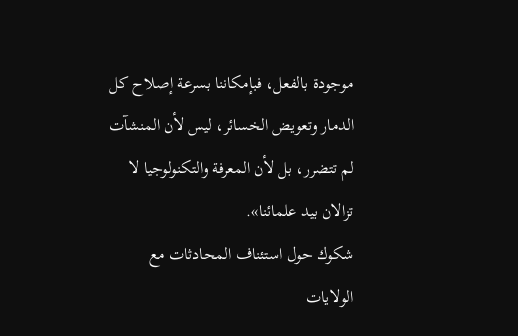موجودة بالفعل، فبإمكاننا بسرعة إصلاح كل الدمار وتعويض الخسائر، ليس لأن المنشآت لم تتضرر، بل لأن المعرفة والتكنولوجيا لا تزالان بيد علمائنا».
شكوك حول استئناف المحادثات مع الولايات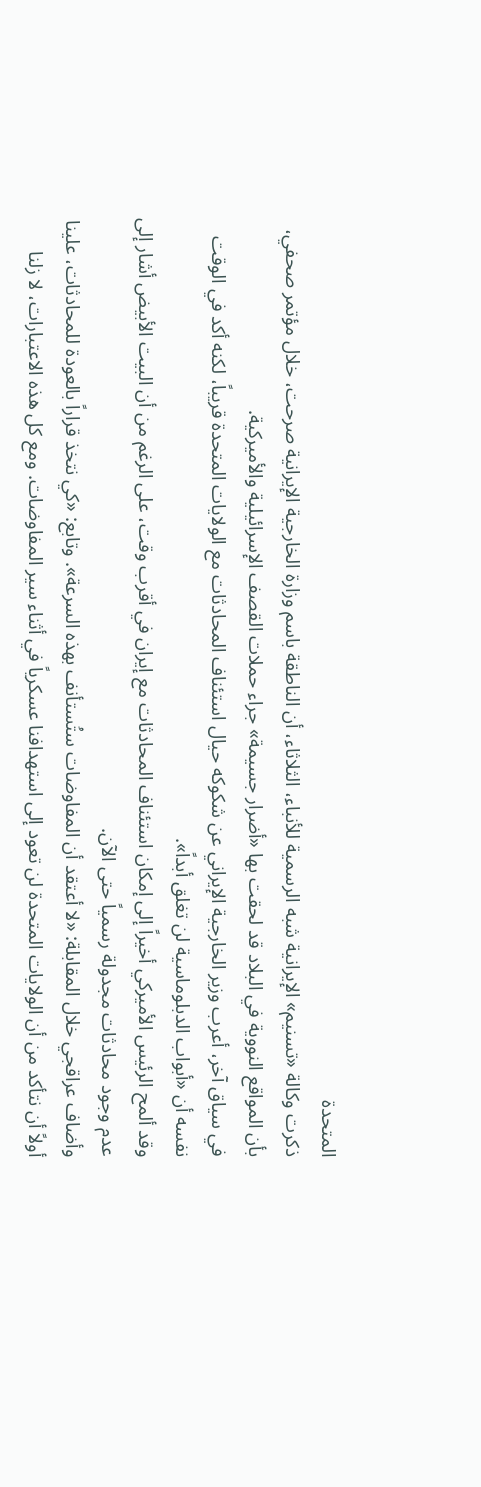المتحدة
ذكرت وكالة «تسنيم» الإيرانية شبه الرسمية للأنباء، الثلاثاء، أن الناطقة باسم وزارة الخارجية الإيرانية صرحت، خلال مؤتمر صحفي، بأن المواقع النووية في البلاد قد لحقت بها «أضرار جسيمة» جراء حملات القصف الإسرائيلية والأميركية.
في سياق آخر، أعرب وزير الخارجية الإيراني عن شكوكه حيال استئناف المحادثات مع الولايات المتحدة قريباً، لكنه أكد في الوقت نفسه أن «أبواب الدبلوماسية لن تغلق أبداً».
وقد ألمح الرئيس الأميركي أخيراً إلى إمكان استئناف المحادثات مع إيران في أقرب وقت، على الرغم من أن البيت الأبيض أشار إلى عدم وجود محادثات مجدولة رسمياً حتى الآن.
وأضاف عراقجي خلال المقابلة: «لا أعتقد أن المفاوضات ستُستأنف بهذه السرعة». وتابع: «كي نتخذ قراراً بالعودة للمحادثات، علينا أولاً أن نتأكد من أن الولايات المتحدة لن تعود إلى استهدافنا عسكرياً في أثناء سير المفاوضات. ومع كل هذه الاعتبارات، لا زلنا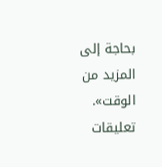بحاجة إلى المزيد من الوقت».
تعليقات